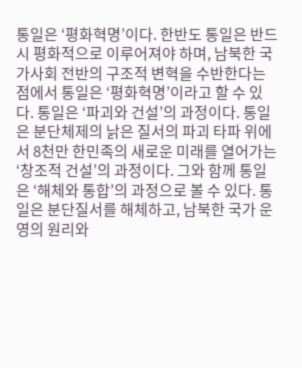통일은 ‘평화혁명’이다. 한반도 통일은 반드시 평화적으로 이루어져야 하며, 남북한 국가사회 전반의 구조적 변혁을 수반한다는 점에서 통일은 ‘평화혁명’이라고 할 수 있다. 통일은 ‘파괴와 건설’의 과정이다. 통일은 분단체제의 낡은 질서의 파괴 타파 위에서 8천만 한민족의 새로운 미래를 열어가는 ‘창조적 건설’의 과정이다. 그와 함께 통일은 ‘해체와 통합’의 과정으로 볼 수 있다. 통일은 분단질서를 해체하고, 남북한 국가 운영의 원리와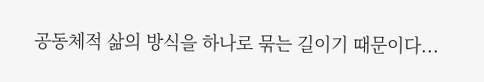공동체적 삶의 방식을 하나로 묶는 길이기 때문이다...